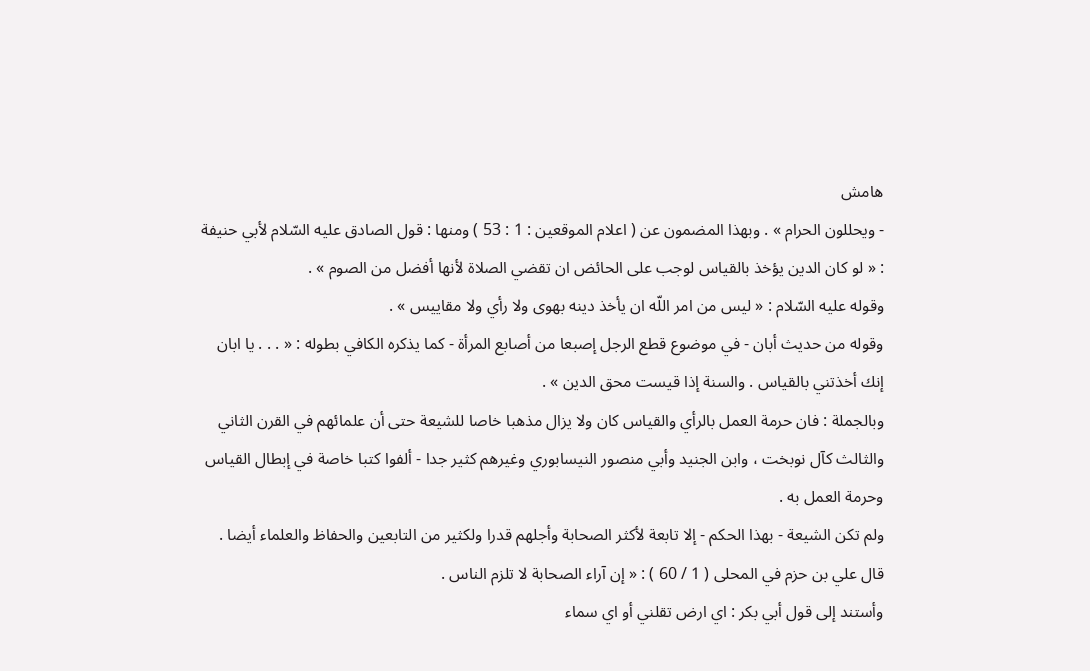هامش
- ويحللون الحرام » . وبهذا المضمون عن ( اعلام الموقعين : 1 : 53 ) ومنها : قول الصادق عليه السّلام لأبي حنيفة : « لو كان الدين يؤخذ بالقياس لوجب على الحائض ان تقضي الصلاة لأنها أفضل من الصوم » .
وقوله عليه السّلام : « ليس من امر اللّه ان يأخذ دينه بهوى ولا رأي ولا مقاييس » .
وقوله من حديث أبان - في موضوع قطع الرجل إصبعا من أصابع المرأة - كما يذكره الكافي بطوله : « . . . يا ابان إنك أخذتني بالقياس . والسنة إذا قيست محق الدين » .
وبالجملة : فان حرمة العمل بالرأي والقياس كان ولا يزال مذهبا خاصا للشيعة حتى أن علمائهم في القرن الثاني والثالث كآل نوبخت ، وابن الجنيد وأبي منصور النيسابوري وغيرهم كثير جدا - ألفوا كتبا خاصة في إبطال القياس وحرمة العمل به .
ولم تكن الشيعة - بهذا الحكم - إلا تابعة لأكثر الصحابة وأجلهم قدرا ولكثير من التابعين والحفاظ والعلماء أيضا .
قال علي بن حزم في المحلى ( 1 / 60 ) : « إن آراء الصحابة لا تلزم الناس .
وأستند إلى قول أبي بكر : اي ارض تقلني أو اي سماء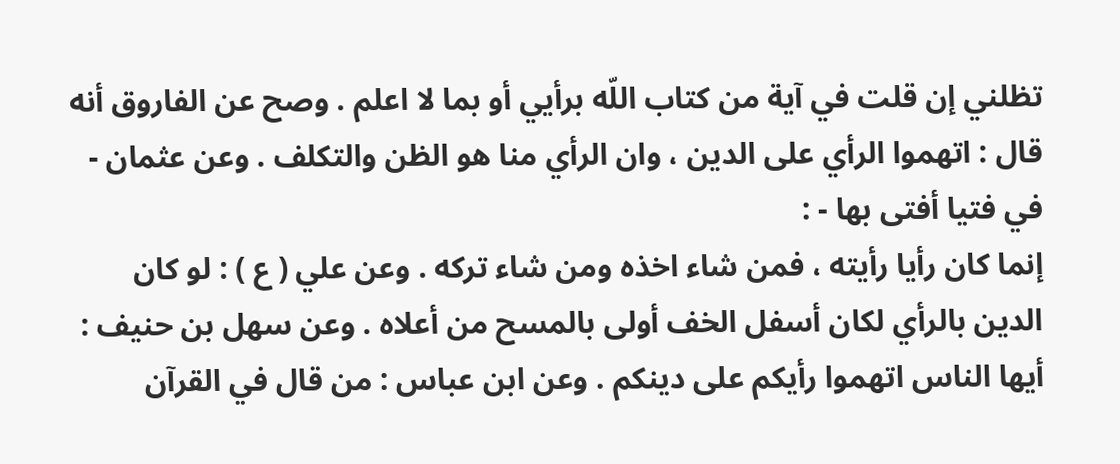تظلني إن قلت في آية من كتاب اللّه برأيي أو بما لا اعلم . وصح عن الفاروق أنه قال : اتهموا الرأي على الدين ، وان الرأي منا هو الظن والتكلف . وعن عثمان - في فتيا أفتى بها - :
إنما كان رأيا رأيته ، فمن شاء اخذه ومن شاء تركه . وعن علي ( ع ) : لو كان الدين بالرأي لكان أسفل الخف أولى بالمسح من أعلاه . وعن سهل بن حنيف : أيها الناس اتهموا رأيكم على دينكم . وعن ابن عباس : من قال في القرآن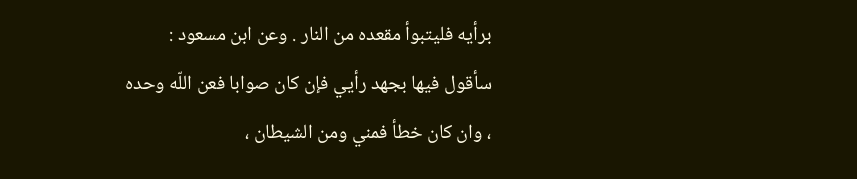برأيه فليتبوأ مقعده من النار . وعن ابن مسعود : سأقول فيها بجهد رأيي فإن كان صوابا فعن اللّه وحده ، وان كان خطأ فمني ومن الشيطان ،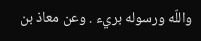واللّه ورسوله بريء . وعن معاذ بن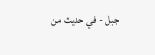جبل - في حديث من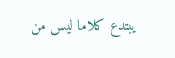يبتدع كلاما ليس من